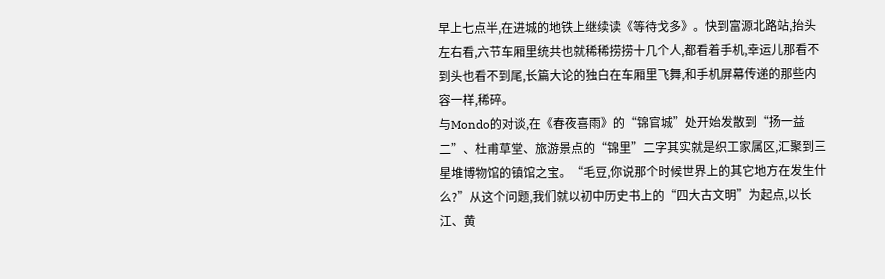早上七点半,在进城的地铁上继续读《等待戈多》。快到富源北路站,抬头左右看,六节车厢里统共也就稀稀捞捞十几个人,都看着手机,幸运儿那看不到头也看不到尾,长篇大论的独白在车厢里飞舞,和手机屏幕传递的那些内容一样,稀碎。
与Mondo的对谈,在《春夜喜雨》的“锦官城”处开始发散到“扬一益二”、杜甫草堂、旅游景点的“锦里”二字其实就是织工家属区,汇聚到三星堆博物馆的镇馆之宝。“毛豆,你说那个时候世界上的其它地方在发生什么?”从这个问题,我们就以初中历史书上的“四大古文明”为起点,以长江、黄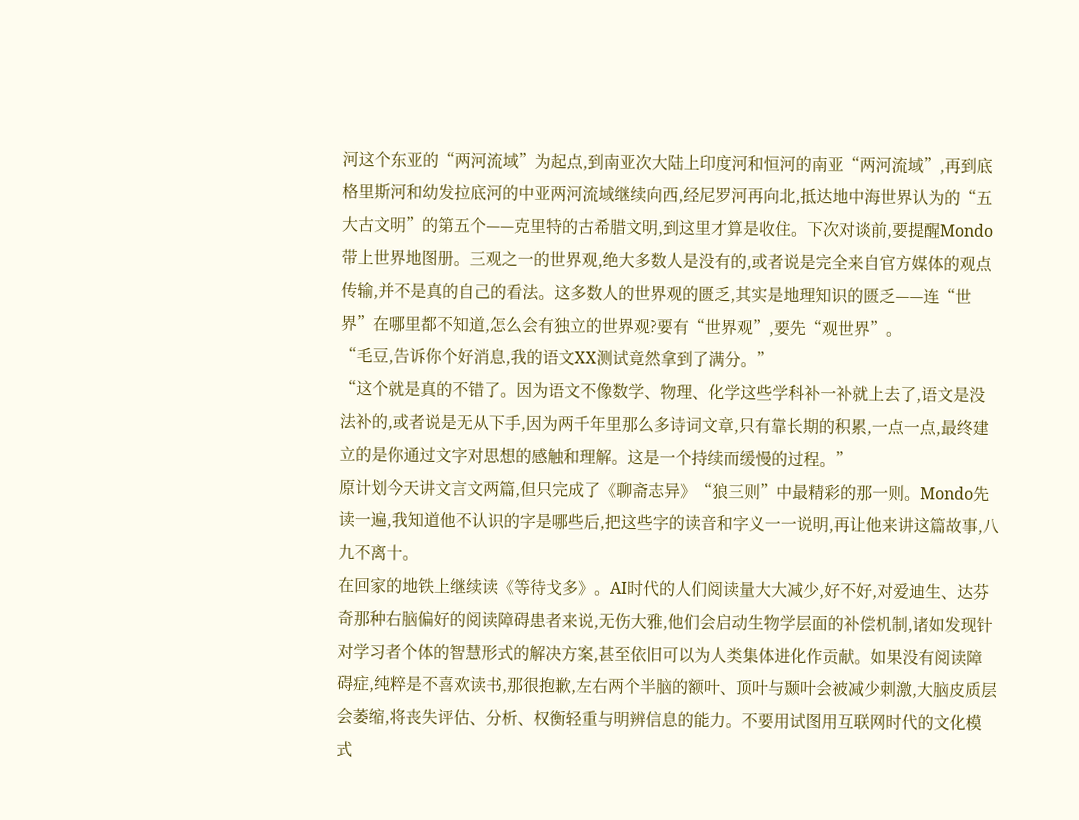河这个东亚的“两河流域”为起点,到南亚次大陆上印度河和恒河的南亚“两河流域”,再到底格里斯河和幼发拉底河的中亚两河流域继续向西,经尼罗河再向北,抵达地中海世界认为的“五大古文明”的第五个——克里特的古希腊文明,到这里才算是收住。下次对谈前,要提醒Mondo带上世界地图册。三观之一的世界观,绝大多数人是没有的,或者说是完全来自官方媒体的观点传输,并不是真的自己的看法。这多数人的世界观的匮乏,其实是地理知识的匮乏——连“世界”在哪里都不知道,怎么会有独立的世界观?要有“世界观”,要先“观世界”。
“毛豆,告诉你个好消息,我的语文XX测试竟然拿到了满分。”
“这个就是真的不错了。因为语文不像数学、物理、化学这些学科补一补就上去了,语文是没法补的,或者说是无从下手,因为两千年里那么多诗词文章,只有靠长期的积累,一点一点,最终建立的是你通过文字对思想的感触和理解。这是一个持续而缓慢的过程。”
原计划今天讲文言文两篇,但只完成了《聊斋志异》“狼三则”中最精彩的那一则。Mondo先读一遍,我知道他不认识的字是哪些后,把这些字的读音和字义一一说明,再让他来讲这篇故事,八九不离十。
在回家的地铁上继续读《等待戈多》。AI时代的人们阅读量大大减少,好不好,对爱迪生、达芬奇那种右脑偏好的阅读障碍患者来说,无伤大雅,他们会启动生物学层面的补偿机制,诸如发现针对学习者个体的智慧形式的解决方案,甚至依旧可以为人类集体进化作贡献。如果没有阅读障碍症,纯粹是不喜欢读书,那很抱歉,左右两个半脑的额叶、顶叶与颞叶会被减少刺激,大脑皮质层会萎缩,将丧失评估、分析、权衡轻重与明辨信息的能力。不要用试图用互联网时代的文化模式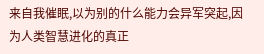来自我催眠,以为别的什么能力会异军突起,因为人类智慧进化的真正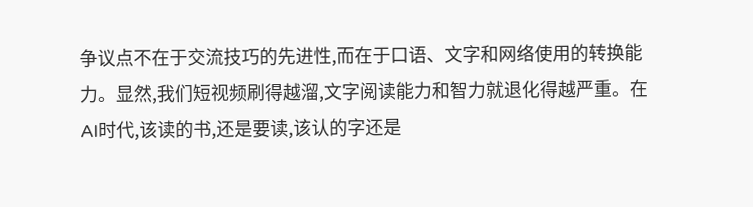争议点不在于交流技巧的先进性,而在于口语、文字和网络使用的转换能力。显然,我们短视频刷得越溜,文字阅读能力和智力就退化得越严重。在AI时代,该读的书,还是要读,该认的字还是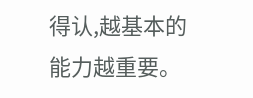得认,越基本的能力越重要。